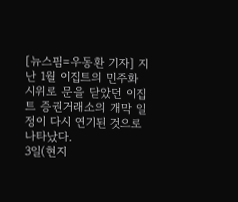[뉴스핌=우동환 기자] 지난 1월 이집트의 민주화 시위로 문을 닫았던 이집트 증권거래소의 개막 일정이 다시 연기된 것으로 나타났다.
3일(현지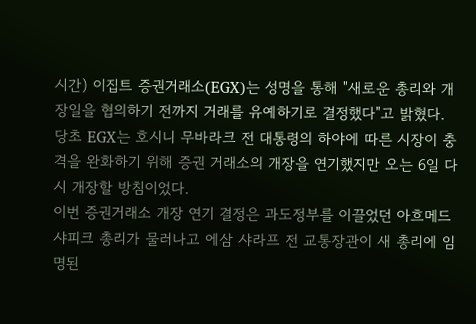시간) 이집트 증권거래소(EGX)는 성명을 통해 "새로운 총리와 개장일을 협의하기 전까지 거래를 유예하기로 결정했다"고 밝혔다.
당초 EGX는 호시니 무바라크 전 대통령의 하야에 따른 시장이 충격을 완화하기 위해 증권 거래소의 개장을 연기했지만 오는 6일 다시 개장할 방침이었다.
이번 증권거래소 개장 연기 결정은 과도정부를 이끌었던 아흐메드 샤피크 총리가 물러나고 에삼 샤라프 전 교통장관이 새 총리에 임명된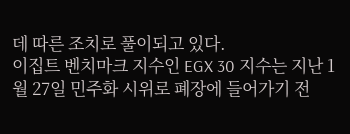데 따른 조치로 풀이되고 있다.
이집트 벤치마크 지수인 EGX 30 지수는 지난 1월 27일 민주화 시위로 폐장에 들어가기 전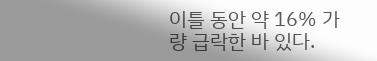이틀 동안 약 16% 가량 급락한 바 있다.